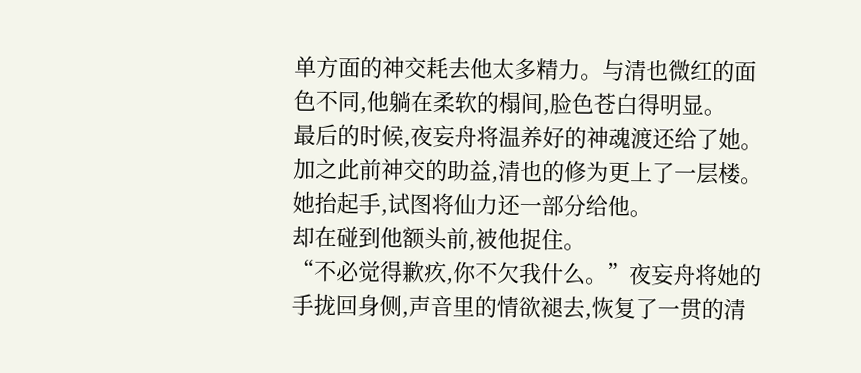单方面的神交耗去他太多精力。与清也微红的面色不同,他躺在柔软的榻间,脸色苍白得明显。
最后的时候,夜妄舟将温养好的神魂渡还给了她。加之此前神交的助益,清也的修为更上了一层楼。
她抬起手,试图将仙力还一部分给他。
却在碰到他额头前,被他捉住。
“不必觉得歉疚,你不欠我什么。”夜妄舟将她的手拢回身侧,声音里的情欲褪去,恢复了一贯的清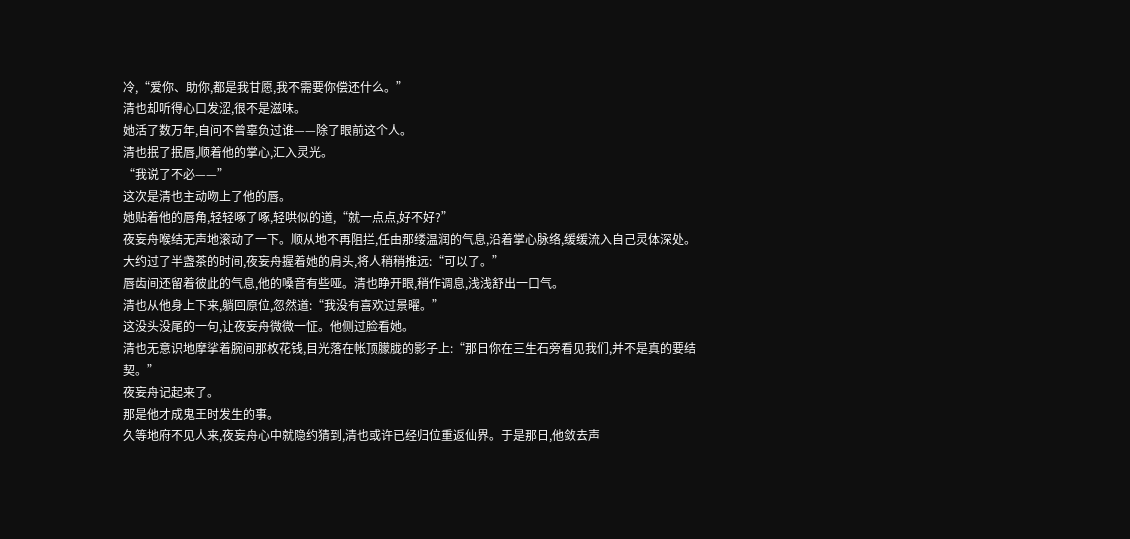冷,“爱你、助你,都是我甘愿,我不需要你偿还什么。”
清也却听得心口发涩,很不是滋味。
她活了数万年,自问不曾辜负过谁——除了眼前这个人。
清也抿了抿唇,顺着他的掌心,汇入灵光。
“我说了不必——”
这次是清也主动吻上了他的唇。
她贴着他的唇角,轻轻啄了啄,轻哄似的道,“就一点点,好不好?”
夜妄舟喉结无声地滚动了一下。顺从地不再阻拦,任由那缕温润的气息,沿着掌心脉络,缓缓流入自己灵体深处。
大约过了半盏茶的时间,夜妄舟握着她的肩头,将人稍稍推远:“可以了。”
唇齿间还留着彼此的气息,他的嗓音有些哑。清也睁开眼,稍作调息,浅浅舒出一口气。
清也从他身上下来,躺回原位,忽然道:“我没有喜欢过景曜。”
这没头没尾的一句,让夜妄舟微微一怔。他侧过脸看她。
清也无意识地摩挲着腕间那枚花钱,目光落在帐顶朦胧的影子上:“那日你在三生石旁看见我们,并不是真的要结契。”
夜妄舟记起来了。
那是他才成鬼王时发生的事。
久等地府不见人来,夜妄舟心中就隐约猜到,清也或许已经归位重返仙界。于是那日,他敛去声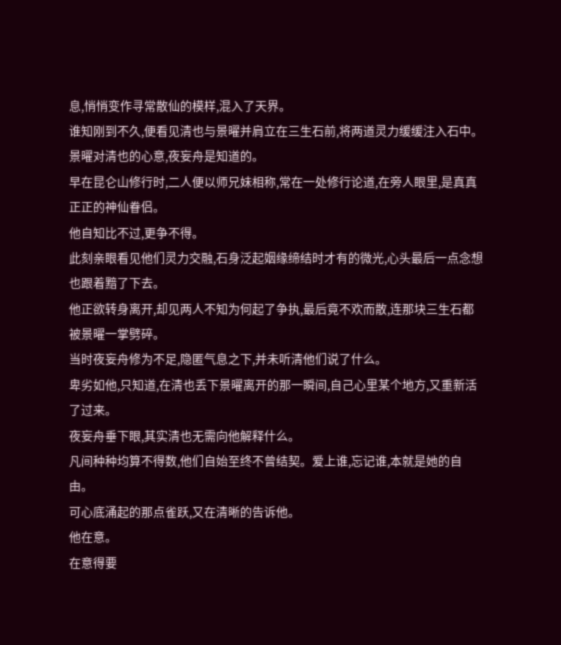息,悄悄变作寻常散仙的模样,混入了天界。
谁知刚到不久,便看见清也与景曜并肩立在三生石前,将两道灵力缓缓注入石中。
景曜对清也的心意,夜妄舟是知道的。
早在昆仑山修行时,二人便以师兄妹相称,常在一处修行论道,在旁人眼里,是真真正正的神仙眷侣。
他自知比不过,更争不得。
此刻亲眼看见他们灵力交融,石身泛起姻缘缔结时才有的微光,心头最后一点念想也跟着黯了下去。
他正欲转身离开,却见两人不知为何起了争执,最后竟不欢而散,连那块三生石都被景曜一掌劈碎。
当时夜妄舟修为不足,隐匿气息之下,并未听清他们说了什么。
卑劣如他,只知道,在清也丢下景曜离开的那一瞬间,自己心里某个地方,又重新活了过来。
夜妄舟垂下眼,其实清也无需向他解释什么。
凡间种种均算不得数,他们自始至终不曾结契。爱上谁,忘记谁,本就是她的自由。
可心底涌起的那点雀跃,又在清晰的告诉他。
他在意。
在意得要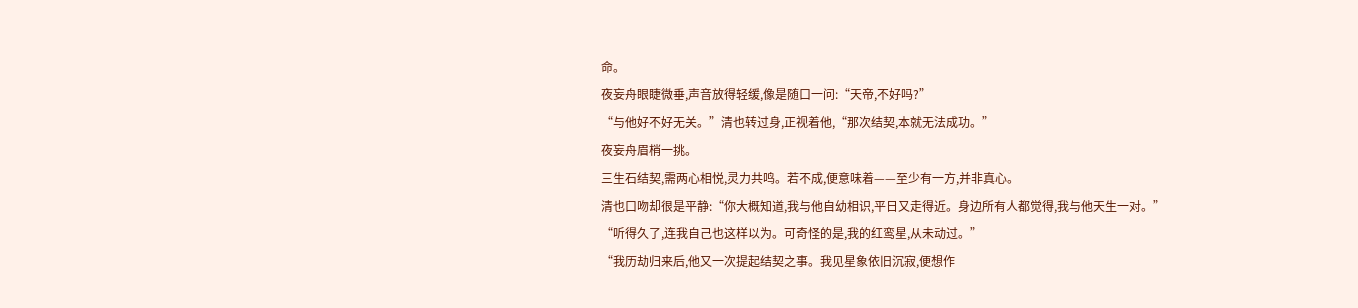命。
夜妄舟眼睫微垂,声音放得轻缓,像是随口一问:“天帝,不好吗?”
“与他好不好无关。”清也转过身,正视着他,“那次结契,本就无法成功。”
夜妄舟眉梢一挑。
三生石结契,需两心相悦,灵力共鸣。若不成,便意味着——至少有一方,并非真心。
清也口吻却很是平静:“你大概知道,我与他自幼相识,平日又走得近。身边所有人都觉得,我与他天生一对。”
“听得久了,连我自己也这样以为。可奇怪的是,我的红鸾星,从未动过。”
“我历劫归来后,他又一次提起结契之事。我见星象依旧沉寂,便想作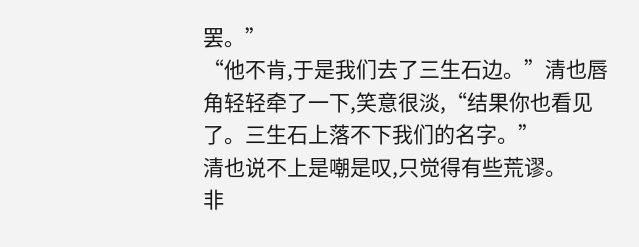罢。”
“他不肯,于是我们去了三生石边。”清也唇角轻轻牵了一下,笑意很淡,“结果你也看见了。三生石上落不下我们的名字。”
清也说不上是嘲是叹,只觉得有些荒谬。
非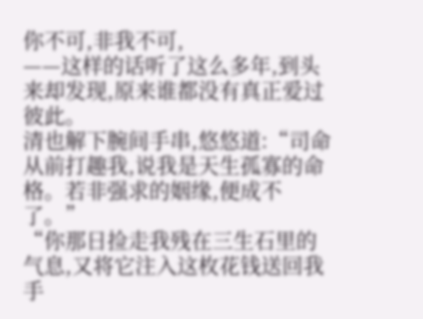你不可,非我不可,
——这样的话听了这么多年,到头来却发现,原来谁都没有真正爱过彼此。
清也解下腕间手串,悠悠道:“司命从前打趣我,说我是天生孤寡的命格。若非强求的姻缘,便成不了。”
“你那日捡走我残在三生石里的气息,又将它注入这枚花钱送回我手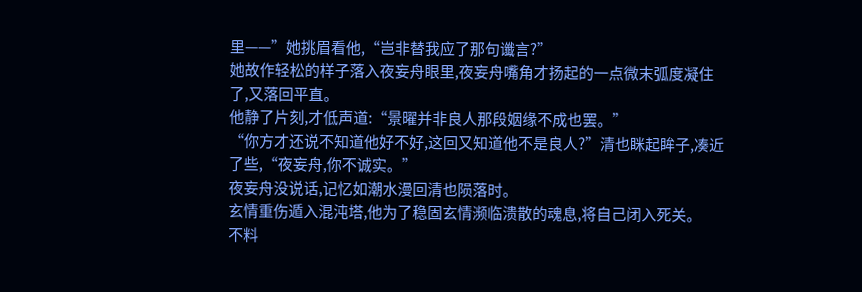里——”她挑眉看他,“岂非替我应了那句谶言?”
她故作轻松的样子落入夜妄舟眼里,夜妄舟嘴角才扬起的一点微末弧度凝住了,又落回平直。
他静了片刻,才低声道:“景曜并非良人那段姻缘不成也罢。”
“你方才还说不知道他好不好,这回又知道他不是良人?”清也眯起眸子,凑近了些,“夜妄舟,你不诚实。”
夜妄舟没说话,记忆如潮水漫回清也陨落时。
玄情重伤遁入混沌塔,他为了稳固玄情濒临溃散的魂息,将自己闭入死关。
不料